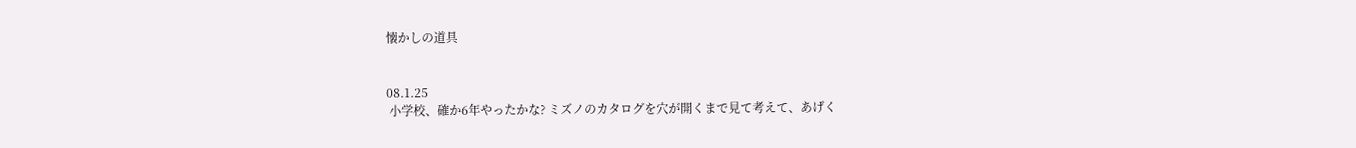懐かしの道具


08.1.25
 小学校、確か6年やったかな? ミズノのカタログを穴が開くまで見て考えて、あげく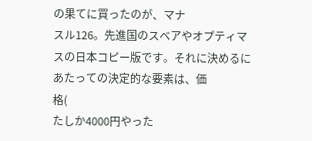の果てに買ったのが、マナ
スル126。先進国のスベアやオプティマスの日本コピー版です。それに決めるにあたっての決定的な要素は、価
格(
たしか4000円やった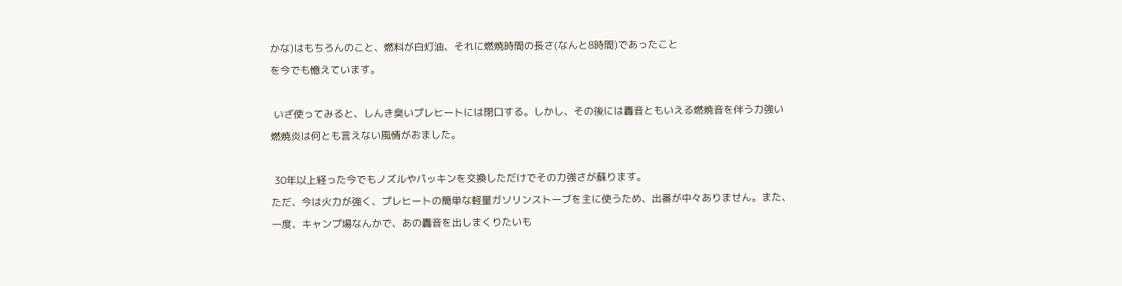かな)はもちろんのこと、燃料が白灯油、それに燃焼時間の長さ(なんと8時間)であったこと
を今でも憶えています。

 いざ使ってみると、しんき臭いプレヒートには閉口する。しかし、その後には轟音ともいえる燃焼音を伴う力強い
燃焼炎は何とも言えない風情がおました。

 30年以上経った今でもノズルやパッキンを交換しただけでその力強さが蘇ります。
ただ、今は火力が強く、プレヒートの簡単な軽量ガソリンストーブを主に使うため、出番が中々ありません。また、
一度、キャンプ場なんかで、あの轟音を出しまくりたいも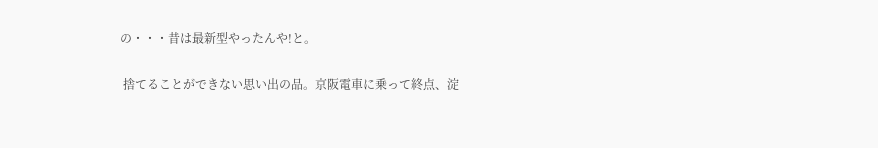の・・・昔は最新型やったんや!と。

 捨てることができない思い出の品。京阪電車に乗って終点、淀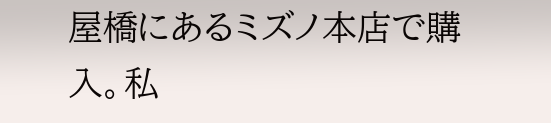屋橋にあるミズノ本店で購入。私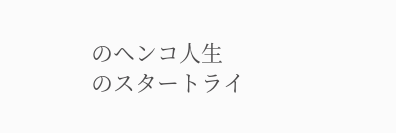のヘンコ人生
のスタートライ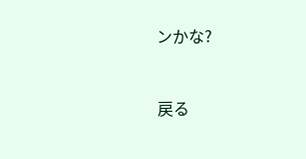ンかな?



戻る